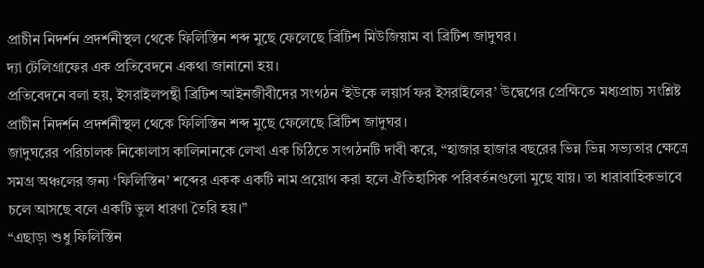প্রাচীন নিদর্শন প্রদর্শনীস্থল থেকে ফিলিস্তিন শব্দ মুছে ফেলেছে ব্রিটিশ মিউজিয়াম বা ব্রিটিশ জাদুঘর।
দ্যা টেলিগ্রাফের এক প্রতিবেদনে একথা জানানো হয়।
প্রতিবেদনে বলা হয়, ইসরাইলপন্থী ব্রিটিশ আইনজীবীদের সংগঠন ‘ইউকে লয়ার্স ফর ইসরাইলের’ উদ্বেগের প্রেক্ষিতে মধ্যপ্রাচ্য সংশ্লিষ্ট প্রাচীন নিদর্শন প্রদর্শনীস্থল থেকে ফিলিস্তিন শব্দ মুছে ফেলেছে ব্রিটিশ জাদুঘর।
জাদুঘরের পরিচালক নিকোলাস কালিনানকে লেখা এক চিঠিতে সংগঠনটি দাবী করে, “হাজার হাজার বছরের ভিন্ন ভিন্ন সভ্যতার ক্ষেত্রে সমগ্র অঞ্চলের জন্য ‘ফিলিস্তিন’ শব্দের একক একটি নাম প্রয়োগ করা হলে ঐতিহাসিক পরিবর্তনগুলো মুছে যায়। তা ধারাবাহিকভাবে চলে আসছে বলে একটি ভুল ধারণা তৈরি হয়।”
“এছাড়া শুধু ফিলিস্তিন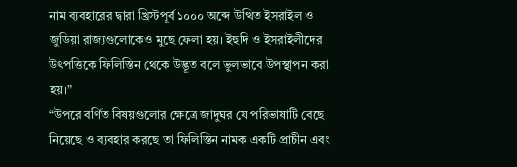নাম ব্যবহারের দ্বারা খ্রিস্টপূর্ব ১০০০ অব্দে উত্থিত ইসরাইল ও জুডিয়া রাজ্যগুলোকেও মুছে ফেলা হয়। ইহুদি ও ইসরাইলীদের উৎপত্তিকে ফিলিস্তিন থেকে উদ্ভূত বলে ভুলভাবে উপস্থাপন করা হয়।”
“উপরে বর্ণিত বিষয়গুলোর ক্ষেত্রে জাদুঘর যে পরিভাষাটি বেছে নিয়েছে ও ব্যবহার করছে তা ফিলিস্তিন নামক একটি প্রাচীন এবং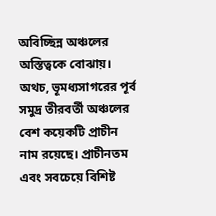অবিচ্ছিন্ন অঞ্চলের অস্তিত্বকে বোঝায়। অথচ, ভূমধ্যসাগরের পূর্ব সমুদ্র তীরবর্তী অঞ্চলের বেশ কয়েকটি প্রাচীন নাম রয়েছে। প্রাচীনতম এবং সবচেয়ে বিশিষ্ট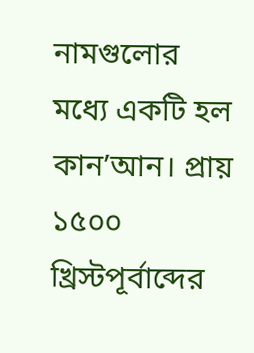নামগুলোর মধ্যে একটি হল কান’আন। প্রায় ১৫০০ খ্রিস্টপূর্বাব্দের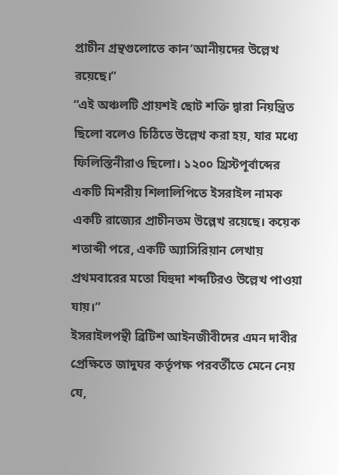প্রাচীন গ্রন্থগুলোতে কান’আনীয়দের উল্লেখ রয়েছে।”
“এই অঞ্চলটি প্রায়শই ছোট শক্তি দ্বারা নিয়ন্ত্রিত ছিলো বলেও চিঠিতে উল্লেখ করা হয়, যার মধ্যে ফিলিস্তিনীরাও ছিলো। ১২০০ খ্রিস্টপূর্বাব্দের একটি মিশরীয় শিলালিপিতে ইসরাইল নামক একটি রাজ্যের প্রাচীনতম উল্লেখ রয়েছে। কয়েক শতাব্দী পরে, একটি অ্যাসিরিয়ান লেখায় প্রথমবারের মতো যিহুদা শব্দটিরও উল্লেখ পাওয়া যায়।”
ইসরাইলপন্থী ব্রিটিশ আইনজীবীদের এমন দাবীর প্রেক্ষিতে জাদুঘর কর্তৃপক্ষ পরবর্তীতে মেনে নেয় যে,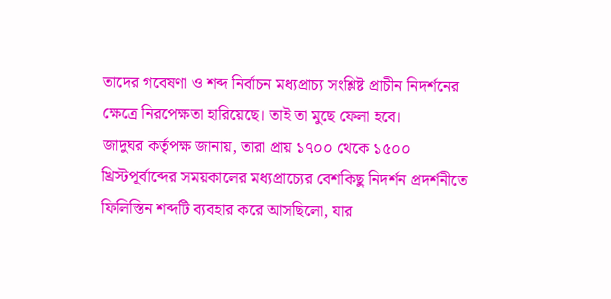তাদের গবেষণা ও শব্দ নির্বাচন মধ্যপ্রাচ্য সংশ্লিষ্ট প্রাচীন নিদর্শনের ক্ষেত্রে নিরপেক্ষতা হারিয়েছে। তাই তা মুছে ফেলা হবে।
জাদুঘর কর্তৃপক্ষ জানায়, তারা প্রায় ১৭০০ থেকে ১৫০০ খ্রিস্টপূর্বাব্দের সময়কালের মধ্যপ্রাচ্যের বেশকিছু নিদর্শন প্রদর্শনীতে ফিলিস্তিন শব্দটি ব্যবহার করে আসছিলো, যার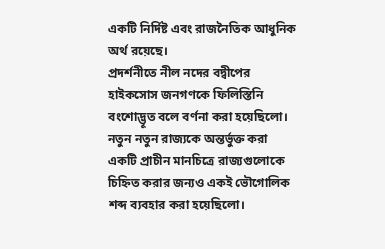একটি নির্দিষ্ট এবং রাজনৈতিক আধুনিক অর্থ রয়েছে।
প্রদর্শনীতে নীল নদের বদ্বীপের হাইকসোস জনগণকে ফিলিস্তিনি বংশোদ্ভূত বলে বর্ণনা করা হয়েছিলো। নতুন নতুন রাজ্যকে অন্তর্ভুক্ত করা একটি প্রাচীন মানচিত্রে রাজ্যগুলোকে চিহ্নিত করার জন্যও একই ভৌগোলিক শব্দ ব্যবহার করা হয়েছিলো।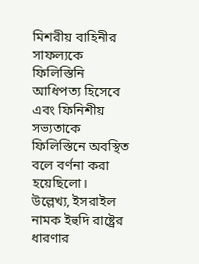মিশরীয় বাহিনীর সাফল্যকে ফিলিস্তিনি আধিপত্য হিসেবে এবং ফিনিশীয় সভ্যতাকে ফিলিস্তিনে অবস্থিত বলে বর্ণনা করা হয়েছিলো।
উল্লেখ্য, ইসরাইল নামক ইহুদি রাষ্ট্রের ধারণার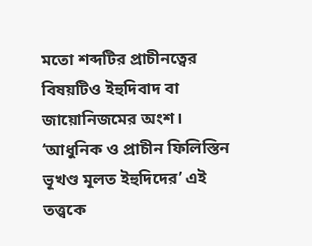মতো শব্দটির প্রাচীনত্বের বিষয়টিও ইহুদিবাদ বা জায়োনিজমের অংশ। ‘আধুনিক ও প্রাচীন ফিলিস্তিন ভূখণ্ড মূলত ইহুদিদের’ এই তত্ত্বকে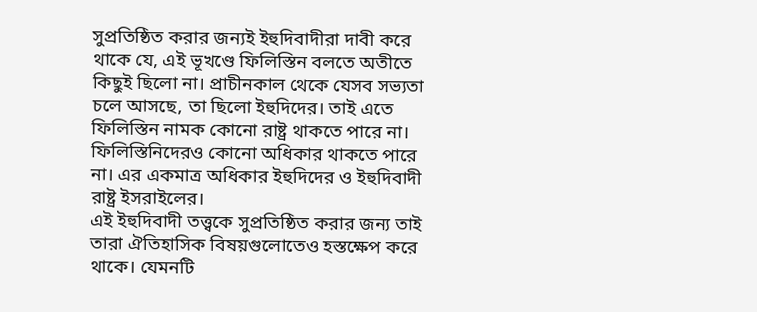সুপ্রতিষ্ঠিত করার জন্যই ইহুদিবাদীরা দাবী করে থাকে যে, এই ভূখণ্ডে ফিলিস্তিন বলতে অতীতে কিছুই ছিলো না। প্রাচীনকাল থেকে যেসব সভ্যতা চলে আসছে, তা ছিলো ইহুদিদের। তাই এতে ফিলিস্তিন নামক কোনো রাষ্ট্র থাকতে পারে না। ফিলিস্তিনিদেরও কোনো অধিকার থাকতে পারে না। এর একমাত্র অধিকার ইহুদিদের ও ইহুদিবাদী রাষ্ট্র ইসরাইলের।
এই ইহুদিবাদী তত্ত্বকে সুপ্রতিষ্ঠিত করার জন্য তাই তারা ঐতিহাসিক বিষয়গুলোতেও হস্তক্ষেপ করে থাকে। যেমনটি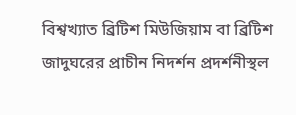বিশ্বখ্যাত ব্রিটিশ মিউজিয়াম বা ব্রিটিশ জাদুঘরের প্রাচীন নিদর্শন প্রদর্শনীস্থল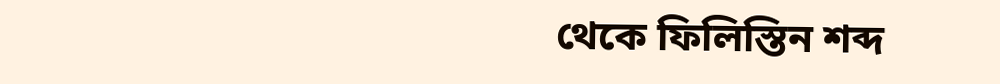থেকে ফিলিস্তিন শব্দ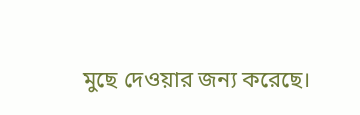মুছে দেওয়ার জন্য করেছে।